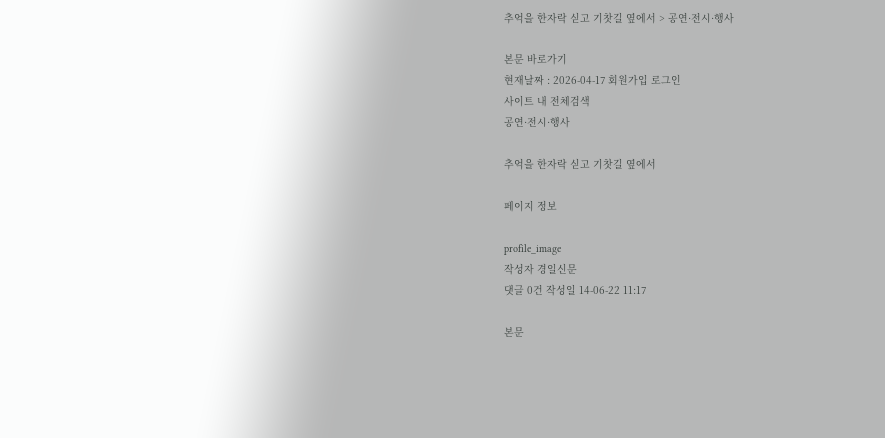추억을 한자락 싣고 기찻길 옆에서 > 공연·전시·행사

본문 바로가기
현재날짜 : 2026-04-17 회원가입 로그인
사이트 내 전체검색
공연·전시·행사

추억을 한자락 싣고 기찻길 옆에서

페이지 정보

profile_image
작성자 경일신문
댓글 0건 작성일 14-06-22 11:17

본문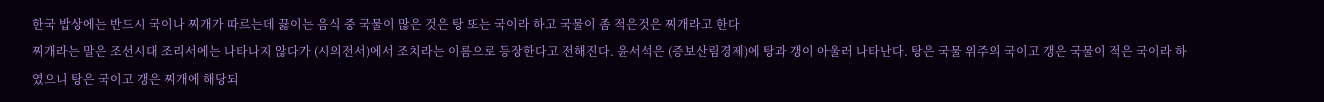한국 밥상에는 반드시 국이나 찌개가 따르는데 끓이는 음식 중 국물이 많은 것은 탕 또는 국이라 하고 국물이 좀 적은것은 찌개라고 한다
찌개라는 말은 조선시대 조리서에는 나타나지 않다가 (시의전서)에서 조치라는 이름으로 등장한다고 전해진다. 윤서석은 (증보산림경제)에 탕과 갱이 아울러 나타난다. 탕은 국물 위주의 국이고 갱은 국물이 적은 국이라 하였으니 탕은 국이고 갱은 찌개에 해당되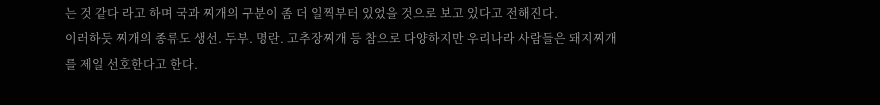는 것 같다 라고 하며 국과 찌개의 구분이 좀 더 일찍부터 있었을 것으로 보고 있다고 전해진다.
이러하듯 찌개의 종류도 생선. 두부. 명란. 고추장찌개 등 참으로 다양하지만 우리나라 사람들은 돼지찌개를 제일 선호한다고 한다.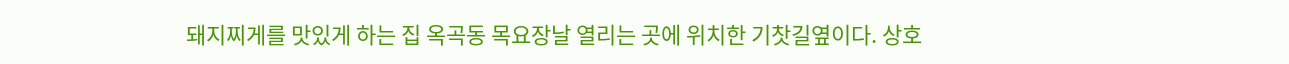돼지찌게를 맛있게 하는 집 옥곡동 목요장날 열리는 곳에 위치한 기찻길옆이다. 상호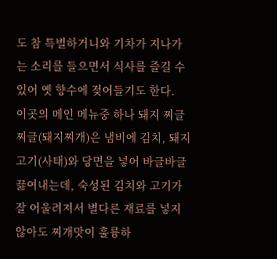도 참 특별하거니와 기차가 지나가는 소리를 들으면서 식사를 즐길 수 있어 옛 향수에 젖어들기도 한다.
이곳의 메인 메뉴중 하나 돼지 찌글찌글(돼지찌개)은 냄비에 김치, 돼지고기(사태)와 당면을 넣어 바글바글 끓여내는데, 숙성된 김치와 고기가 잘 어울려져서 별다른 재료를 넣지 않아도 찌개맛이 훌륭하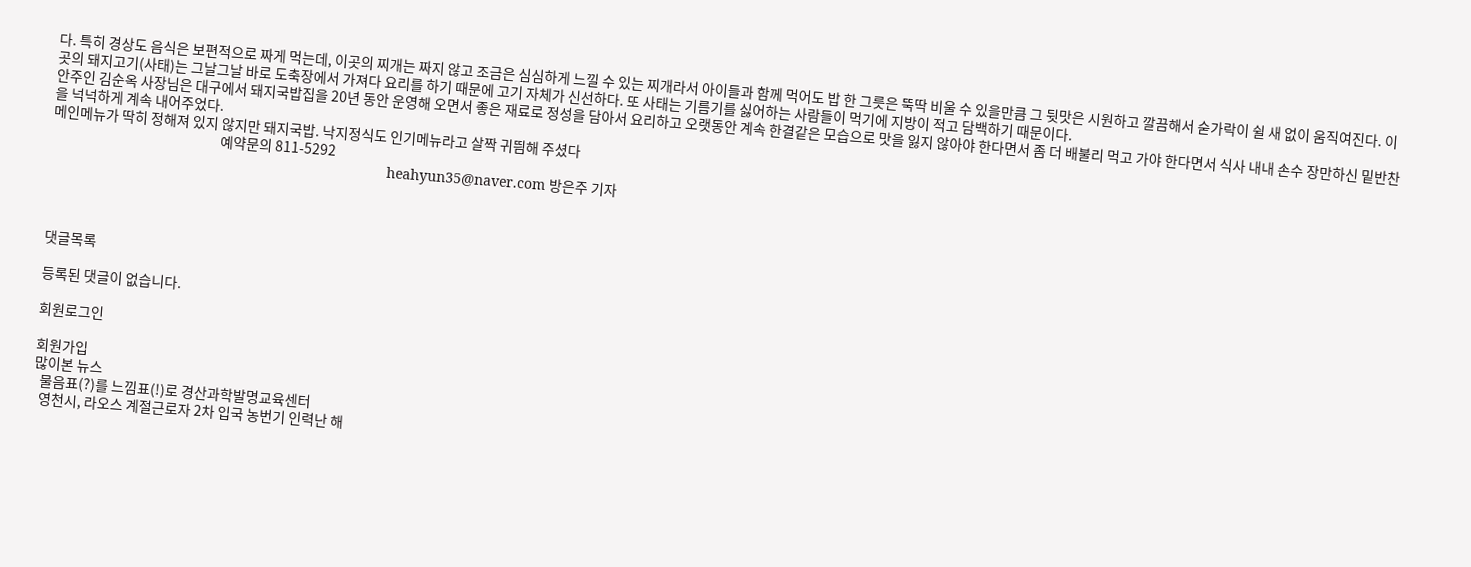다. 특히 경상도 음식은 보편적으로 짜게 먹는데, 이곳의 찌개는 짜지 않고 조금은 심심하게 느낄 수 있는 찌개라서 아이들과 함께 먹어도 밥 한 그릇은 뚝딱 비울 수 있을만큼 그 뒷맛은 시원하고 깔끔해서 숟가락이 쉴 새 없이 움직여진다. 이곳의 돼지고기(사태)는 그날그날 바로 도축장에서 가져다 요리를 하기 때문에 고기 자체가 신선하다. 또 사태는 기름기를 싫어하는 사람들이 먹기에 지방이 적고 담백하기 때문이다.
안주인 김순옥 사장님은 대구에서 돼지국밥집을 20년 동안 운영해 오면서 좋은 재료로 정성을 담아서 요리하고 오랫동안 계속 한결같은 모습으로 맛을 잃지 않아야 한다면서 좀 더 배불리 먹고 가야 한다면서 식사 내내 손수 장만하신 밑반찬을 넉넉하게 계속 내어주었다.
메인메뉴가 딱히 정해져 있지 않지만 돼지국밥. 낙지정식도 인기메뉴라고 살짝 귀띔해 주셨다
                                                        예약문의 811-5292
                                                                                    heahyun35@naver.com 방은주 기자




댓글목록

등록된 댓글이 없습니다.

회원로그인

회원가입
많이본 뉴스
  물음표(?)를 느낌표(!)로 경산과학발명교육센터
  영천시, 라오스 계절근로자 2차 입국 농번기 인력난 해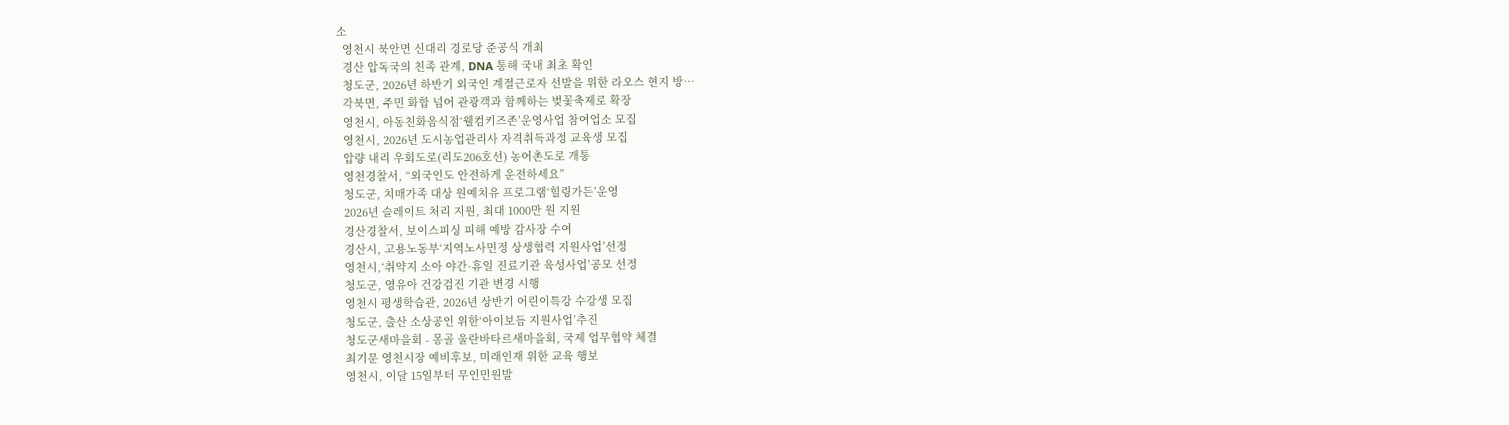소
  영천시 북안면 신대리 경로당 준공식 개최
  경산 압독국의 친족 관계, DNA 통해 국내 최초 확인
  청도군, 2026년 하반기 외국인 계절근로자 선발을 위한 라오스 현지 방…
  각북면, 주민 화합 넘어 관광객과 함께하는 벚꽃축제로 확장
  영천시, 아동친화음식점‘웰컴키즈존’운영사업 참여업소 모집
  영천시, 2026년 도시농업관리사 자격취득과정 교육생 모집
  압량 내리 우회도로(리도206호선) 농어촌도로 개통
  영천경찰서, “외국인도 안전하게 운전하세요”
  청도군, 치매가족 대상 원예치유 프로그램‘힐링가든’운영
  2026년 슬레이트 처리 지원, 최대 1000만 원 지원
  경산경찰서, 보이스피싱 피해 예방 감사장 수여
  경산시, 고용노동부‘지역노사민정 상생협력 지원사업’선정
  영천시,‘취약지 소아 야간·휴일 진료기관 육성사업’공모 선정
  청도군, 영유아 건강검진 기관 변경 시행
  영천시 평생학습관, 2026년 상반기 어린이특강 수강생 모집
  청도군, 출산 소상공인 위한‘아이보듬 지원사업’추진
  청도군새마을회 - 몽골 울란바타르새마을회, 국제 업무협약 체결
  최기문 영천시장 예비후보, 미래인재 위한 교육 행보
  영천시, 이달 15일부터 무인민원발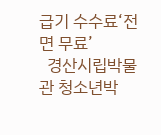급기 수수료‘전면 무료’
  경산시립박물관 청소년박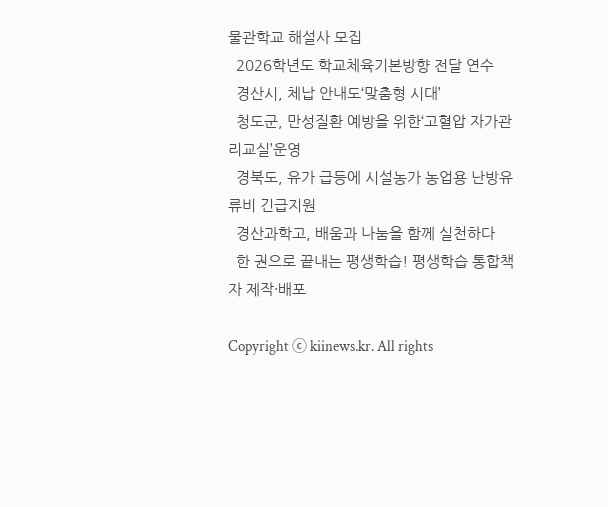물관학교 해설사 모집
  2026학년도 학교체육기본방향 전달 연수
  경산시, 체납 안내도‘맞춤형 시대’
  청도군, 만성질환 예방을 위한‘고혈압 자가관리교실’운영
  경북도, 유가 급등에 시설농가 농업용 난방유류비 긴급지원
  경산과학고, 배움과 나눔을 함께 실천하다
  한 권으로 끝내는 평생학습! 평생학습 통합책자 제작·배포

Copyright ⓒ kiinews.kr. All rights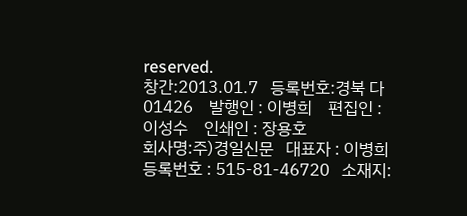reserved.
창간:2013.01.7   등록번호:경북 다 01426    발행인 : 이병희    편집인 : 이성수    인쇄인 : 장용호
회사명:주)경일신문   대표자 : 이병희   등록번호 : 515-81-46720   소재지: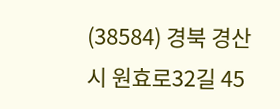(38584) 경북 경산시 원효로32길 45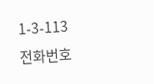1-3-113
전화번호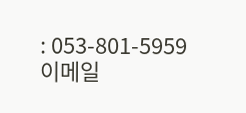: 053-801-5959   이메일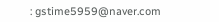: gstime5959@naver.com